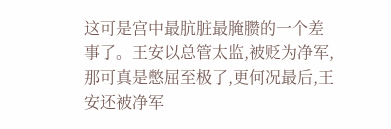这可是宫中最肮脏最腌臜的一个差事了。王安以总管太监,被贬为净军,那可真是憋屈至极了,更何况最后,王安还被净军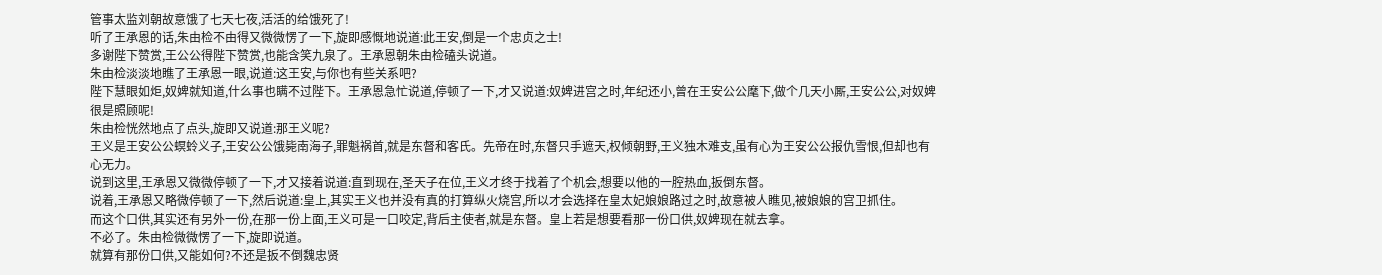管事太监刘朝故意饿了七天七夜,活活的给饿死了!
听了王承恩的话,朱由检不由得又微微愣了一下,旋即感慨地说道:此王安,倒是一个忠贞之士!
多谢陛下赞赏,王公公得陛下赞赏,也能含笑九泉了。王承恩朝朱由检磕头说道。
朱由检淡淡地瞧了王承恩一眼,说道:这王安,与你也有些关系吧?
陛下慧眼如炬,奴婢就知道,什么事也瞒不过陛下。王承恩急忙说道,停顿了一下,才又说道:奴婢进宫之时,年纪还小,曾在王安公公麾下,做个几天小厮,王安公公,对奴婢很是照顾呢!
朱由检恍然地点了点头,旋即又说道:那王义呢?
王义是王安公公螟蛉义子,王安公公饿毙南海子,罪魁祸首,就是东督和客氏。先帝在时,东督只手遮天,权倾朝野,王义独木难支,虽有心为王安公公报仇雪恨,但却也有心无力。
说到这里,王承恩又微微停顿了一下,才又接着说道:直到现在,圣天子在位,王义才终于找着了个机会,想要以他的一腔热血,扳倒东督。
说着,王承恩又略微停顿了一下,然后说道:皇上,其实王义也并没有真的打算纵火烧宫,所以才会选择在皇太妃娘娘路过之时,故意被人瞧见,被娘娘的宫卫抓住。
而这个口供,其实还有另外一份,在那一份上面,王义可是一口咬定,背后主使者,就是东督。皇上若是想要看那一份口供,奴婢现在就去拿。
不必了。朱由检微微愣了一下,旋即说道。
就算有那份口供,又能如何?不还是扳不倒魏忠贤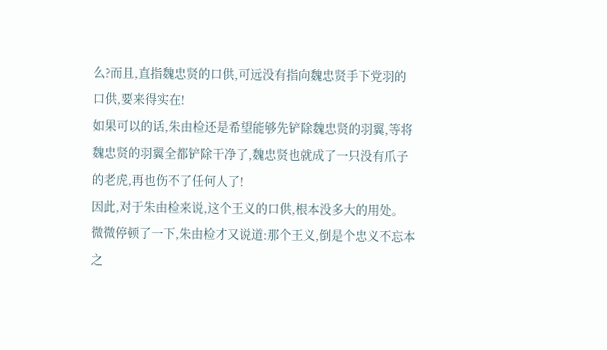么?而且,直指魏忠贤的口供,可远没有指向魏忠贤手下党羽的口供,要来得实在!
如果可以的话,朱由检还是希望能够先铲除魏忠贤的羽翼,等将魏忠贤的羽翼全都铲除干净了,魏忠贤也就成了一只没有爪子的老虎,再也伤不了任何人了!
因此,对于朱由检来说,这个王义的口供,根本没多大的用处。
微微停顿了一下,朱由检才又说道:那个王义,倒是个忠义不忘本之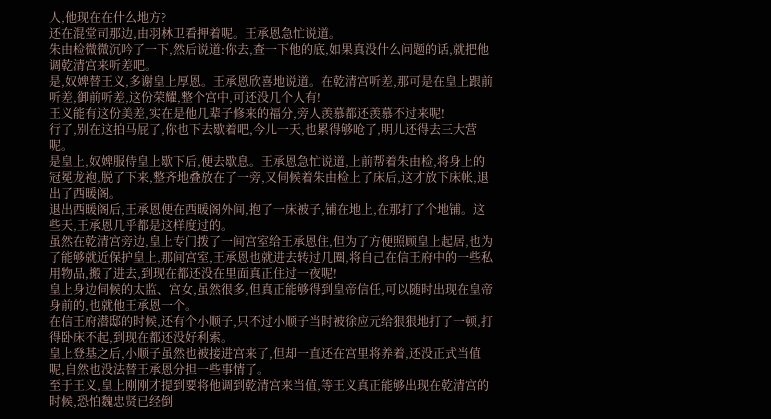人,他现在在什么地方?
还在混堂司那边,由羽林卫看押着呢。王承恩急忙说道。
朱由检微微沉吟了一下,然后说道:你去,查一下他的底,如果真没什么问题的话,就把他调乾清宫来听差吧。
是,奴婢替王义,多谢皇上厚恩。王承恩欣喜地说道。在乾清宫听差,那可是在皇上跟前听差,御前听差,这份荣耀,整个宫中,可还没几个人有!
王义能有这份美差,实在是他几辈子修来的福分,旁人羡慕都还羡慕不过来呢!
行了,别在这拍马屁了,你也下去歇着吧,今儿一天,也累得够呛了,明儿还得去三大营呢。
是皇上,奴婢服侍皇上歇下后,便去歇息。王承恩急忙说道,上前帮着朱由检,将身上的冠冕龙袍,脱了下来,整齐地叠放在了一旁,又伺候着朱由检上了床后,这才放下床帐,退出了西暖阁。
退出西暖阁后,王承恩便在西暖阁外间,抱了一床被子,铺在地上,在那打了个地铺。这些天,王承恩几乎都是这样度过的。
虽然在乾清宫旁边,皇上专门拨了一间宫室给王承恩住,但为了方便照顾皇上起居,也为了能够就近保护皇上,那间宫室,王承恩也就进去转过几圈,将自己在信王府中的一些私用物品,搬了进去,到现在都还没在里面真正住过一夜呢!
皇上身边伺候的太监、宫女,虽然很多,但真正能够得到皇帝信任,可以随时出现在皇帝身前的,也就他王承恩一个。
在信王府潜邸的时候,还有个小顺子,只不过小顺子当时被徐应元给狠狠地打了一顿,打得卧床不起,到现在都还没好利索。
皇上登基之后,小顺子虽然也被接进宫来了,但却一直还在宫里将养着,还没正式当值呢,自然也没法替王承恩分担一些事情了。
至于王义,皇上刚刚才提到要将他调到乾清宫来当值,等王义真正能够出现在乾清宫的时候,恐怕魏忠贤已经倒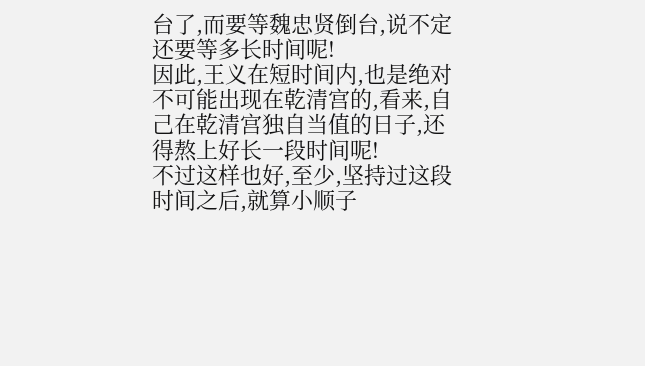台了,而要等魏忠贤倒台,说不定还要等多长时间呢!
因此,王义在短时间内,也是绝对不可能出现在乾清宫的,看来,自己在乾清宫独自当值的日子,还得熬上好长一段时间呢!
不过这样也好,至少,坚持过这段时间之后,就算小顺子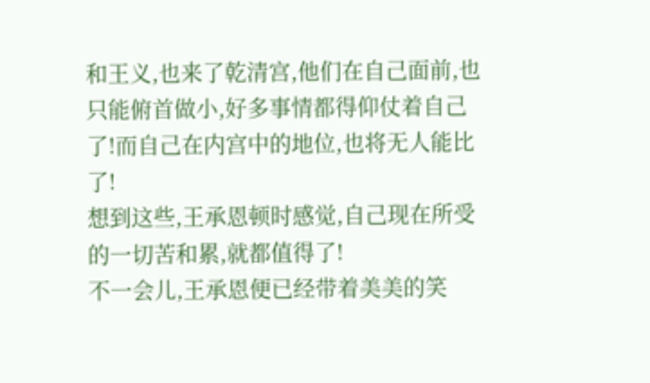和王义,也来了乾清宫,他们在自己面前,也只能俯首做小,好多事情都得仰仗着自己了!而自己在内宫中的地位,也将无人能比了!
想到这些,王承恩顿时感觉,自己现在所受的一切苦和累,就都值得了!
不一会儿,王承恩便已经带着美美的笑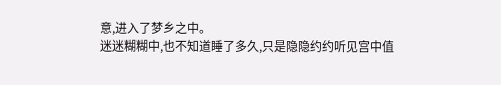意,进入了梦乡之中。
迷迷糊糊中,也不知道睡了多久,只是隐隐约约听见宫中值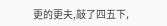更的更夫,敲了四五下,